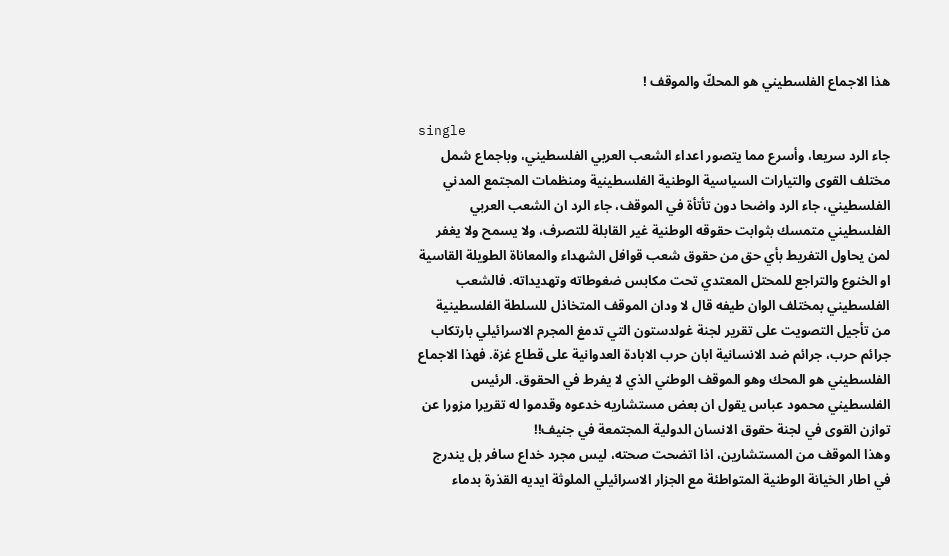هذا الاجماع الفلسطيني هو المحكّ والموقف !

single
جاء الرد سريعا، وأسرع مما يتصور اعداء الشعب العربي الفلسطيني، وباجماع شمل مختلف القوى والتيارات السياسية الوطنية الفلسطينية ومنظمات المجتمع المدني الفلسطيني، جاء الرد واضحا دون تأتأة في الموقف، جاء الرد ان الشعب العربي الفلسطيني متمسك بثوابت حقوقه الوطنية غير القابلة للتصرف، ولا يسمح ولا يغفر لمن يحاول التفريط بأي حق من حقوق شعب قوافل الشهداء والمعاناة الطويلة القاسية او الخنوع والتراجع للمحتل المعتدي تحت مكابس ضغوطاته وتهديداته. فالشعب الفلسطيني بمختلف الوان طيفه قال لا ودان الموقف المتخاذل للسلطة الفلسطينية من تأجيل التصويت على تقرير لجنة غولدستون التي تدمغ المجرم الاسرائيلي بارتكاب جرائم حرب، جرائم ضد الانسانية ابان حرب الابادة العدوانية على قطاع غزة. فهذا الاجماع الفلسطيني هو المحك وهو الموقف الوطني الذي لا يفرط في الحقوق. الرئيس الفلسطيني محمود عباس يقول ان بعض مستشاريه خدعوه وقدموا له تقريرا مزورا عن توازن القوى في لجنة حقوق الانسان الدولية المجتمعة في جنيف!!
وهذا الموقف من المستشارين، اذا اتضحت صحته، ليس مجرد خداع سافر بل يندرج في اطار الخيانة الوطنية المتواطئة مع الجزار الاسرائيلي الملوثة ايديه القذرة بدماء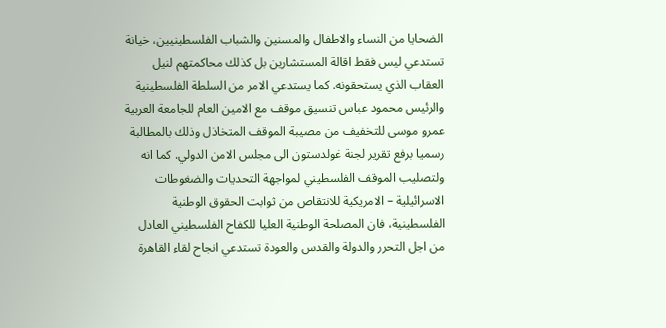الضحايا من النساء والاطفال والمسنين والشباب الفلسطينيين، خيانة تستدعي ليس فقط اقالة المستشارين بل كذلك محاكمتهم لنيل العقاب الذي يستحقونه. كما يستدعي الامر من السلطة الفلسطينية والرئيس محمود عباس تنسيق موقف مع الامين العام للجامعة العربية عمرو موسى للتخفيف من مصيبة الموقف المتخاذل وذلك بالمطالبة رسميا برفع تقرير لجنة غولدستون الى مجلس الامن الدولي. كما انه ولتصليب الموقف الفلسطيني لمواجهة التحديات والضغوطات الاسرائيلية – الامريكية للانتقاص من ثوابت الحقوق الوطنية الفلسطينية، فان المصلحة الوطنية العليا للكفاح الفلسطيني العادل من اجل التحرر والدولة والقدس والعودة تستدعي انجاح لقاء القاهرة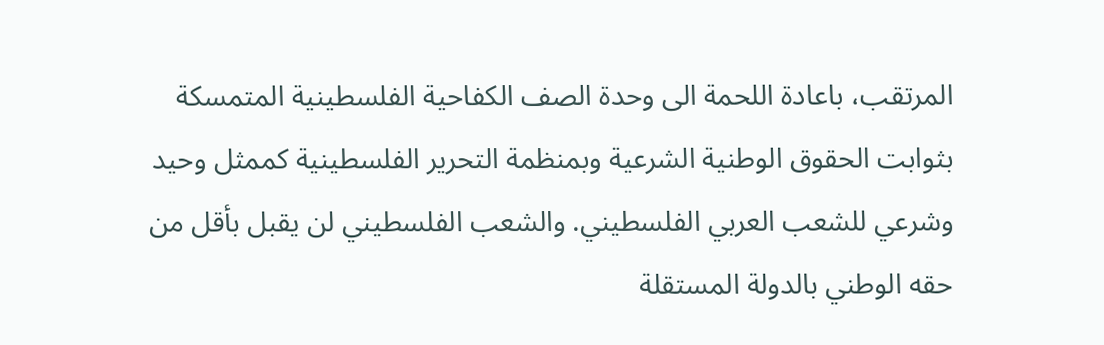المرتقب، باعادة اللحمة الى وحدة الصف الكفاحية الفلسطينية المتمسكة بثوابت الحقوق الوطنية الشرعية وبمنظمة التحرير الفلسطينية كممثل وحيد وشرعي للشعب العربي الفلسطيني. والشعب الفلسطيني لن يقبل بأقل من حقه الوطني بالدولة المستقلة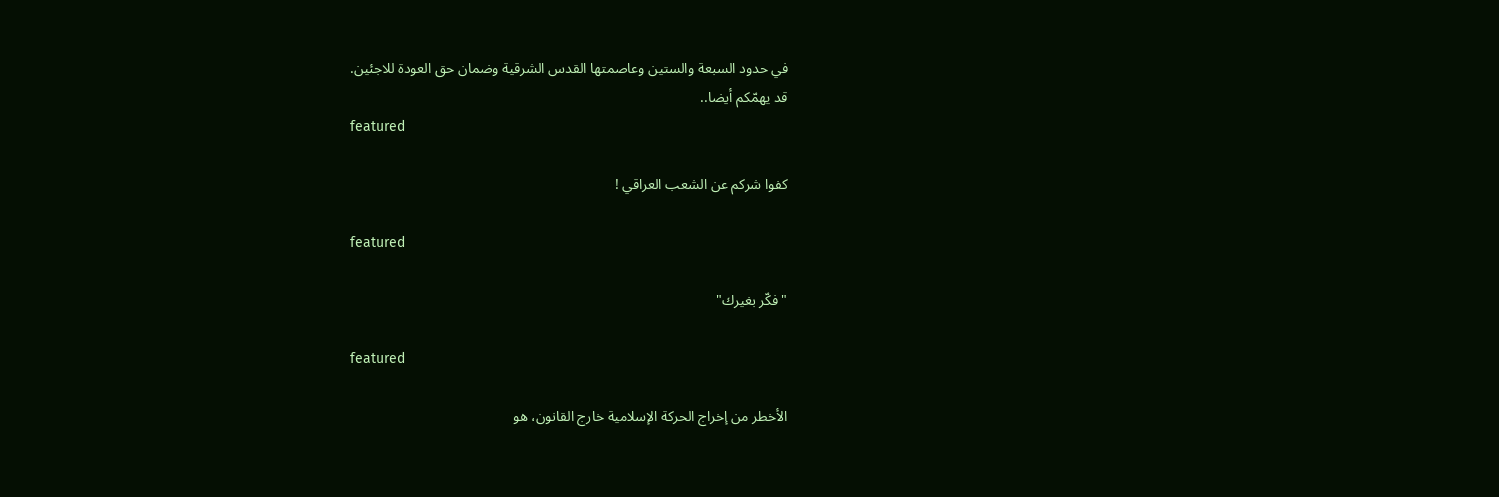في حدود السبعة والستين وعاصمتها القدس الشرقية وضمان حق العودة للاجئين.
قد يهمّكم أيضا..
featured

كفوا شركم عن الشعب العراقي !

featured

"فكّر بغيرك"

featured

الأخطر من إخراج الحركة الإسلامية خارج القانون، هو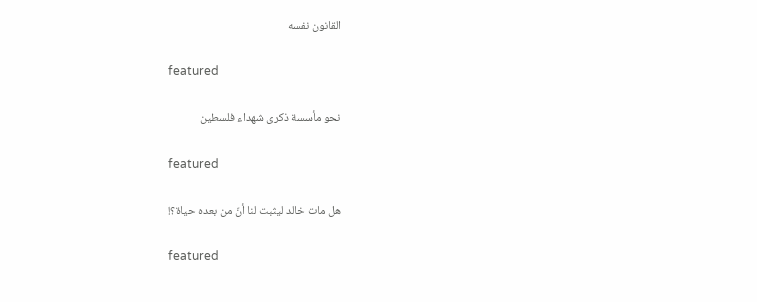القانون نفسه

featured

نحو مأسسة ذكرى شهداء فلسطين

featured

هل مات خالد ليثبت لنا أنّ من بعده حياة؟!

featured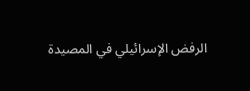الرفض الإسرائيلي في المصيدة